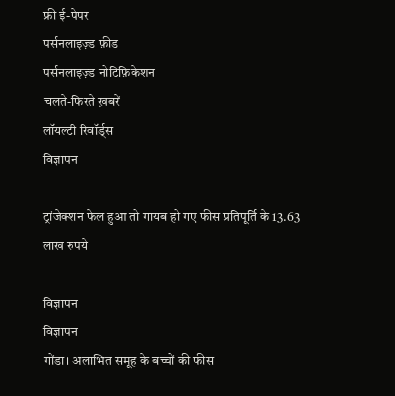फ्री ई-पेपर
पर्सनलाइज़्ड फ़ीड
पर्सनलाइज़्ड नोटिफ़िकेशन
चलते-फिरते ख़बरें
लॉयल्टी रिवॉर्ड्स
विज्ञापन

ट्रांजेक्शन फेल हुआ तो गायब हो गए फीस प्रतिपूर्ति के 13.63 लाख रुपये

विज्ञापन
विज्ञापन
गोंडा। अलाभित समूह के बच्चों की फीस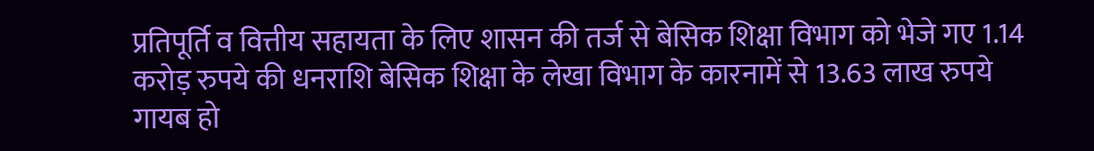प्रतिपूर्ति व वित्तीय सहायता के लिए शासन की तर्ज से बेसिक शिक्षा विभाग को भेजे गए 1.14 करोड़ रुपये की धनराशि बेसिक शिक्षा के लेखा विभाग के कारनामें से 13.63 लाख रुपये गायब हो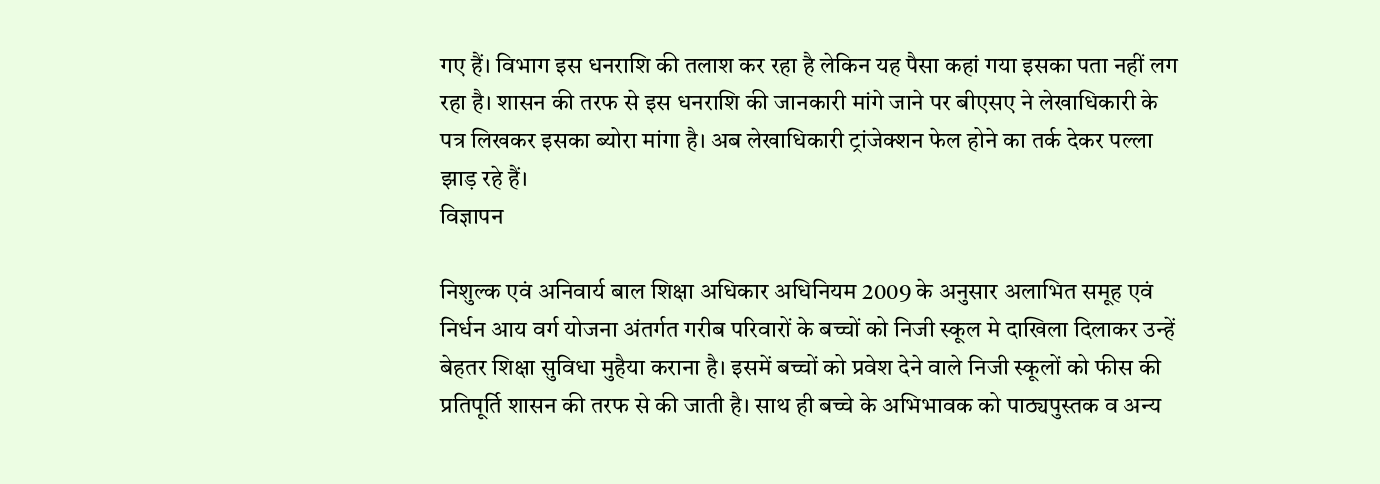गए हैं। विभाग इस धनराशि की तलाश कर रहा है लेकिन यह पैसा कहां गया इसका पता नहीं लग रहा है। शासन की तरफ से इस धनराशि की जानकारी मांगे जाने पर बीएसए ने लेखाधिकारी के पत्र लिखकर इसका ब्योरा मांगा है। अब लेखाधिकारी ट्रांजेक्शन फेल होने का तर्क देकर पल्ला झाड़ रहे हैं।
विज्ञापन

निशुल्क एवं अनिवार्य बाल शिक्षा अधिकार अधिनियम 2009 के अनुसार अलाभित समूह एवं निर्धन आय वर्ग योजना अंतर्गत गरीब परिवारों के बच्चों को निजी स्कूल मे दाखिला दिलाकर उन्हें बेहतर शिक्षा सुविधा मुहैया कराना है। इसमें बच्चों को प्रवेश देने वाले निजी स्कूलों को फीस की प्रतिपूर्ति शासन की तरफ से की जाती है। साथ ही बच्चे के अभिभावक को पाठ्यपुस्तक व अन्य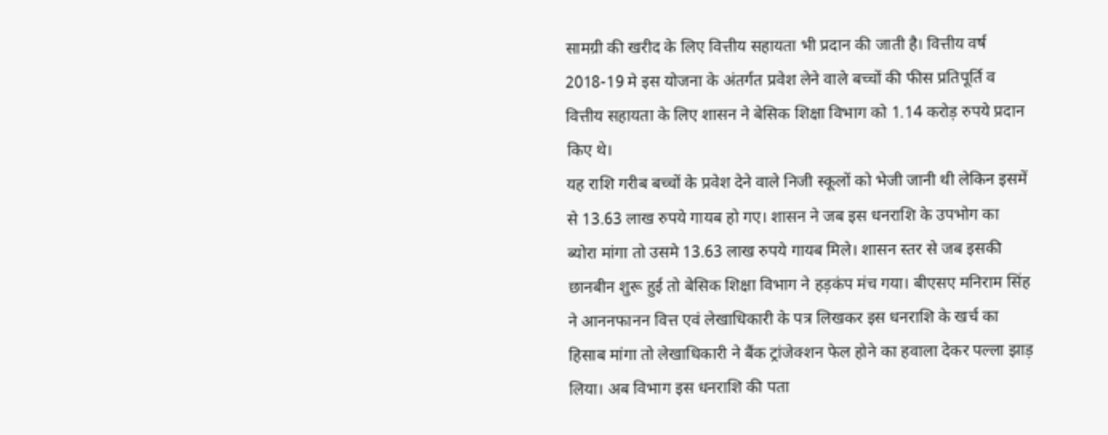सामग्री की खरीद के लिए वित्तीय सहायता भी प्रदान की जाती है। वित्तीय वर्ष 2018-19 मे इस योजना के अंतर्गत प्रवेश लेने वाले बच्चों की फीस प्रतिपूर्ति व वित्तीय सहायता के लिए शासन ने बेसिक शिक्षा विभाग को 1.14 करोड़ रुपये प्रदान किए थे।
यह राशि गरीब बच्चों के प्रवेश देने वाले निजी स्कूलों को भेजी जानी थी लेकिन इसमें से 13.63 लाख रुपये गायब हो गए। शासन ने जब इस धनराशि के उपभोग का ब्योरा मांगा तो उसमे 13.63 लाख रुपये गायब मिले। शासन स्तर से जब इसकी छानबीन शुरू हुई तो बेसिक शिक्षा विभाग ने हड़कंप मंच गया। बीएसए मनिराम सिंह ने आननफानन वित्त एवं लेखाधिकारी के पत्र लिखकर इस धनराशि के खर्च का हिसाब मांगा तो लेखाधिकारी ने बैंक ट्रांजेक्शन फेल होने का हवाला देकर पल्ला झाड़ लिया। अब विभाग इस धनराशि की पता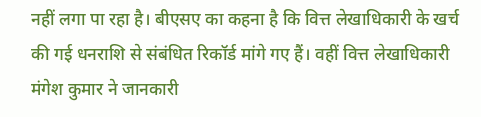नहीं लगा पा रहा है। बीएसए का कहना है कि वित्त लेखाधिकारी के खर्च की गई धनराशि से संबंधित रिकॉर्ड मांगे गए हैं। वहीं वित्त लेखाधिकारी मंगेश कुमार ने जानकारी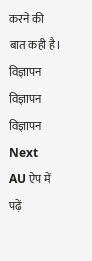करने की बात कही है।
विज्ञापन
विज्ञापन
विज्ञापन
Next
AU ऐप में पढ़ें